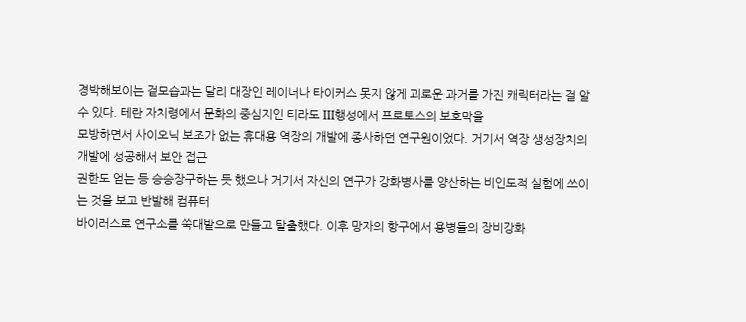경박해보이는 겉모습과는 달리 대장인 레이너나 타이커스 못지 않게 괴로운 과거를 가진 캐릭터라는 걸 알 수 있다. 테란 자치령에서 문화의 중심지인 티라도 III행성에서 프로토스의 보호막을
모방하면서 사이오닉 보조가 없는 휴대용 역장의 개발에 종사하던 연구원이었다. 거기서 역장 생성장치의 개발에 성공해서 보안 접근
권한도 얻는 등 승승장구하는 듯 했으나 거기서 자신의 연구가 강화병사를 양산하는 비인도적 실험에 쓰이는 것을 보고 반발해 컴퓨터
바이러스로 연구소를 쑥대밭으로 만들고 탈출했다. 이후 망자의 항구에서 용병들의 장비강화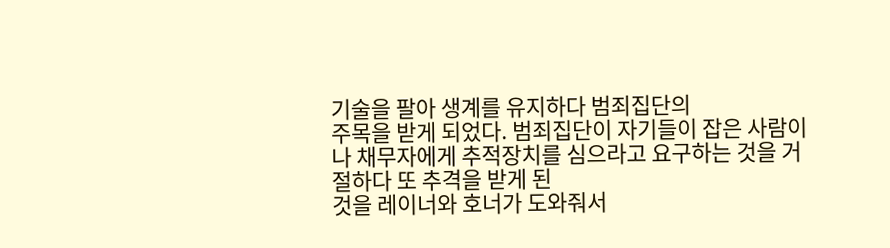기술을 팔아 생계를 유지하다 범죄집단의
주목을 받게 되었다. 범죄집단이 자기들이 잡은 사람이나 채무자에게 추적장치를 심으라고 요구하는 것을 거절하다 또 추격을 받게 된
것을 레이너와 호너가 도와줘서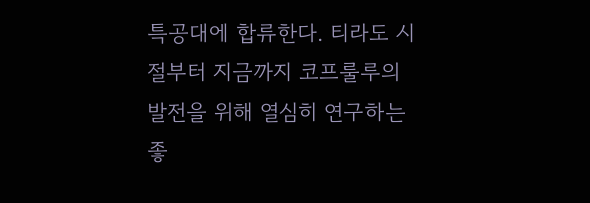특공대에 합류한다. 티라도 시절부터 지금까지 코프룰루의 발전을 위해 열심히 연구하는 좋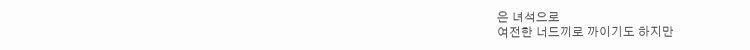은 녀석으로
여전한 너드끼로 까이기도 하지만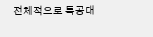전체적으로 특공대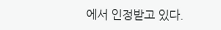에서 인정받고 있다.